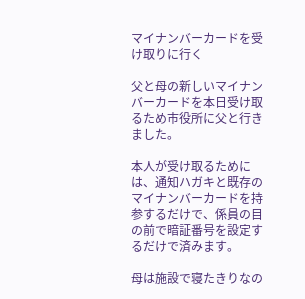マイナンバーカードを受け取りに行く

父と母の新しいマイナンバーカードを本日受け取るため市役所に父と行きました。

本人が受け取るためには、通知ハガキと既存のマイナンバーカードを持参するだけで、係員の目の前で暗証番号を設定するだけで済みます。

母は施設で寝たきりなの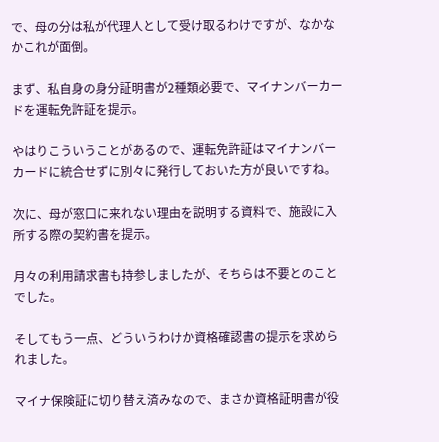で、母の分は私が代理人として受け取るわけですが、なかなかこれが面倒。

まず、私自身の身分証明書が2種類必要で、マイナンバーカードを運転免許証を提示。

やはりこういうことがあるので、運転免許証はマイナンバーカードに統合せずに別々に発行しておいた方が良いですね。

次に、母が窓口に来れない理由を説明する資料で、施設に入所する際の契約書を提示。

月々の利用請求書も持参しましたが、そちらは不要とのことでした。

そしてもう一点、どういうわけか資格確認書の提示を求められました。

マイナ保険証に切り替え済みなので、まさか資格証明書が役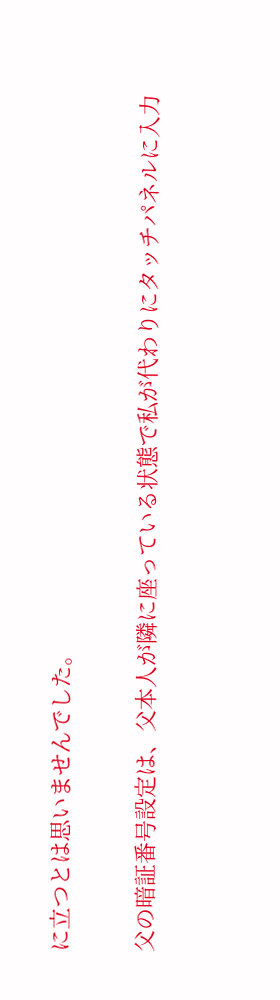に立つとは思いませんでした。

父の暗証番号設定は、父本人が隣に座っている状態で私が代わりにタッチパネルに入力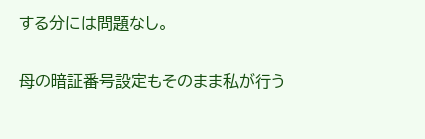する分には問題なし。

母の暗証番号設定もそのまま私が行う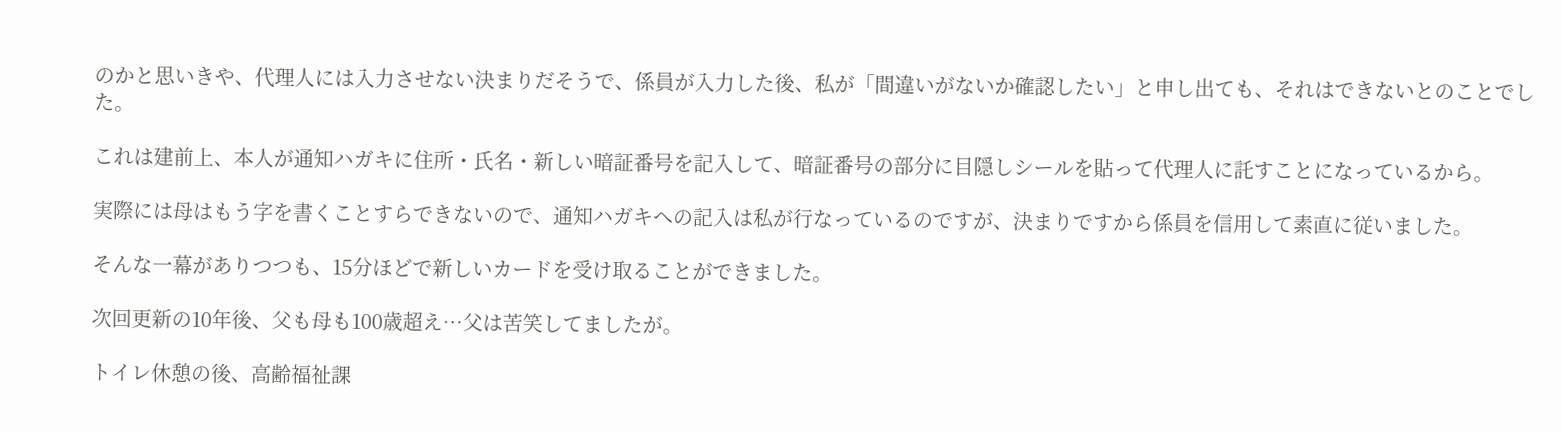のかと思いきや、代理人には入力させない決まりだそうで、係員が入力した後、私が「間違いがないか確認したい」と申し出ても、それはできないとのことでした。

これは建前上、本人が通知ハガキに住所・氏名・新しい暗証番号を記入して、暗証番号の部分に目隠しシールを貼って代理人に託すことになっているから。

実際には母はもう字を書くことすらできないので、通知ハガキへの記入は私が行なっているのですが、決まりですから係員を信用して素直に従いました。

そんな一幕がありつつも、15分ほどで新しいカードを受け取ることができました。

次回更新の10年後、父も母も100歳超え…父は苦笑してましたが。

トイレ休憩の後、高齢福祉課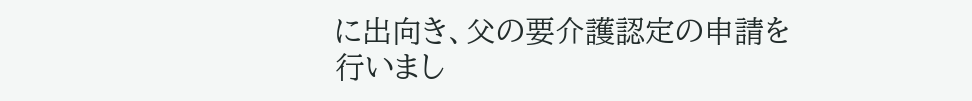に出向き、父の要介護認定の申請を行いまし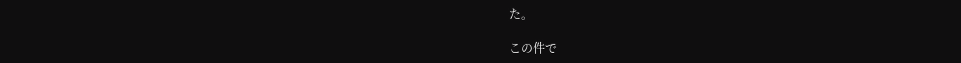た。

この件で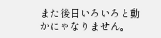また後日いろいろと動かにゃなりません。